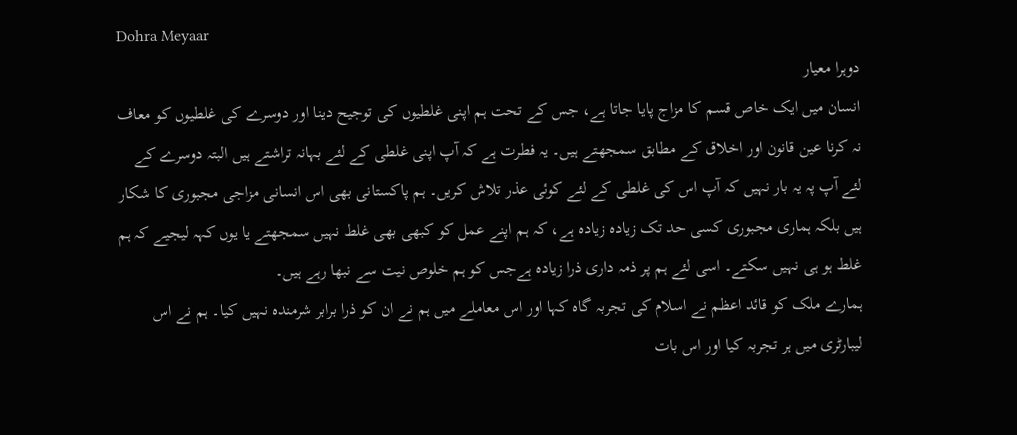Dohra Meyaar
دوہرا معیار
انسان میں ایک خاص قسم کا مزاج پایا جاتا ہے، جس کے تحت ہم اپنی غلطیوں کی توجیح دینا اور دوسرے کی غلطیوں کو معاف نہ کرنا عین قانون اور اخلاق کے مطابق سمجھتے ہیں۔ یہ فطرت ہے کہ آپ اپنی غلطی کے لئے بہانہ تراشتے ہیں البتہ دوسرے کے لئے آپ پہ یہ بار نہیں کہ آپ اس کی غلطی کے لئے کوئی عذر تلاش کریں۔ ہم پاکستانی بھی اس انسانی مزاجی مجبوری کا شکار ہیں بلکہ ہماری مجبوری کسی حد تک زیادہ زیادہ ہے، کہ ہم اپنے عمل کو کبھی بھی غلط نہیں سمجھتے یا یوں کہہ لیجیے کہ ہم غلط ہو ہی نہیں سکتے۔ اسی لئے ہم پر ذمہ داری ذرا زیادہ ہےجس کو ہم خلوص نیت سے نبھا رہے ہیں۔
ہمارے ملک کو قائد اعظم نے اسلام کی تجربہ گاہ کہا اور اس معاملے میں ہم نے ان کو ذرا برابر شرمندہ نہیں کیا۔ ہم نے اس لیبارٹری میں ہر تجربہ کیا اور اس بات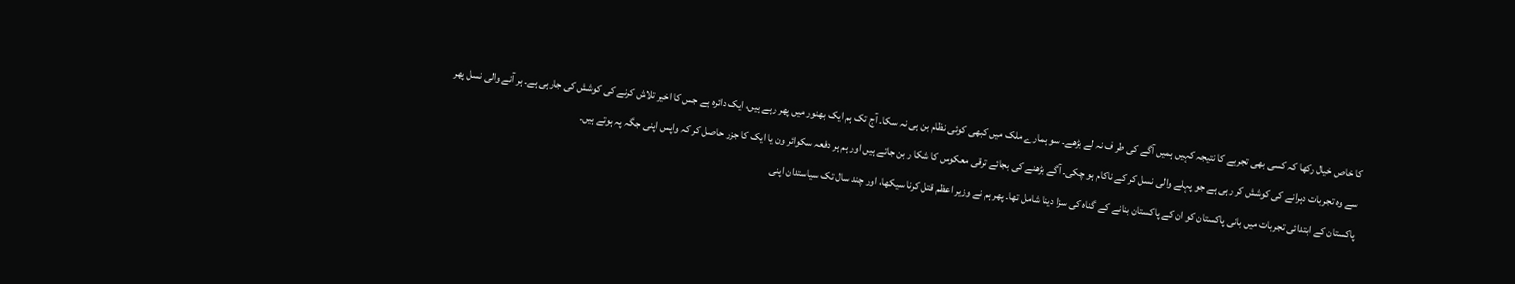کا خاص خیال رکھا کہ کسی بھی تجربے کا نتیجہ کہیں ہمیں آگے کی طر ف نہ لے بڑھے۔ سو ہمارے ملک میں کبھی کوئی نظام بن ہی نہ سکا۔ آج تک ہم ایک بھنور میں پھر رہے ہیں، ایک دائرہ ہے جس کا اخیر تلاش کرنے کی کوشش کی جارہی ہے۔ ہر آنے والی نسل پھر سے وہ تجربات دہرانے کی کوشش کر رہی ہے جو پہلے والی نسل کر کے ناکام ہو چکی۔ آگے بڑھنے کی بجائے ترقی معکوس کا شکا ر بن جاتے ہیں اور ہم ہر دفعہ سکوائر ون یا ایک کا جزر حاصل کر کہ واپس اپنی جگہ پہ ہوتے ہیں۔
پاکستان کے ابتدائی تجربات میں بانی پاکستان کو ان کے پاکستان بنانے کے گناہ کی سزا دینا شامل تھا۔ پھر ہم نے وزیر اعظم قتل کرنا سیکھا، اور چند سال تک سیاستدان اپنی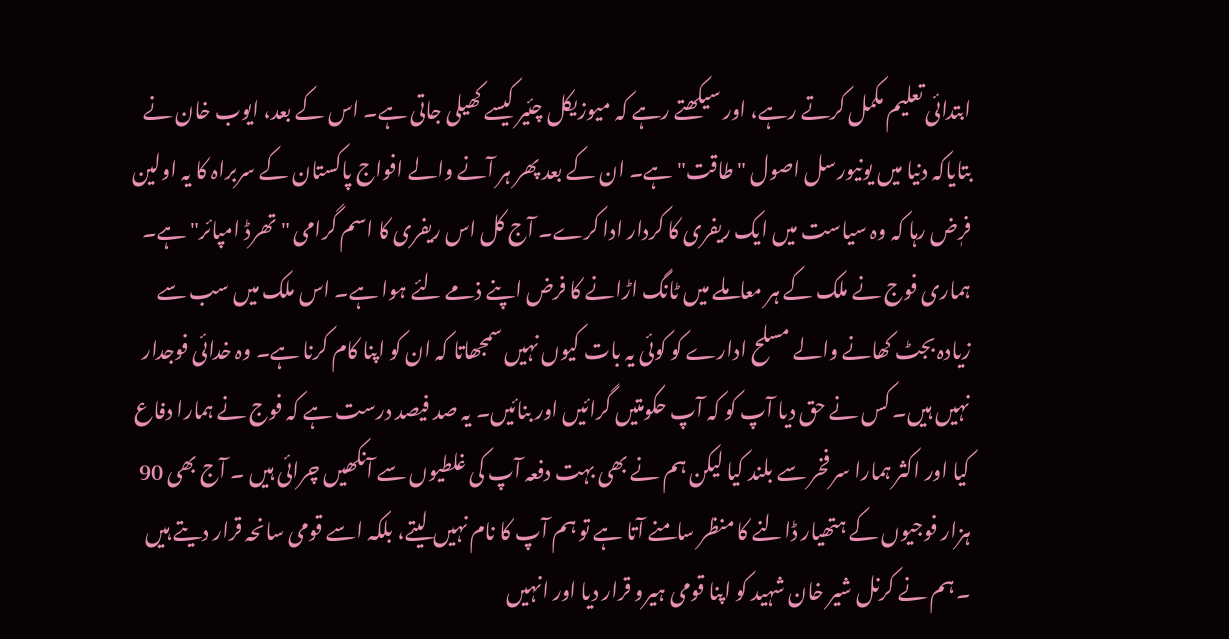ابتدائی تعلیم مکمل کرتے رہے، اور سیکھتے رہے کہ میوزیکل چئیر کیسے کھیلی جاتی ہے۔ اس کے بعد، ایوب خان نے بتایاکہ دنیا میں یونیورسل اصول "طاقت" ہے۔ ان کے بعد پھر ہر آنے والے افواج پاکستان کے سربراہ کا یہ اولین فرٖض رہا کہ وہ سیاست میں ایک ریفری کا کردار ادا کرے۔ آج کل اس ریفری کا اسم گرامی "تھرڈ امپائر" ہے۔
ہماری فوج نے ملک کے ہر معاملے میں ٹانگ اڑانے کا فرض اپنے ذمے لئے ہوا ہے۔ اس ملک میں سب سے زیادہ بجٹ کھانے والے مسلح ادارے کو کوئی یہ بات کیوں نہیں سمجھاتا کہ ان کو اپنا کام کرنا ہے۔ وہ خدائی فوجدار نہیں ہیں۔ کس نے حق دیا آپ کو کہ آپ حکومتیں گرائیں اور بنائیں۔ یہ صد فیصد درست ہے کہ فوج نے ہمارا دفاع کیا اور اکثر ہمارا سر فخر سے بلند کیا لیکن ہم نے بھی بہت دفعہ آپ کی غلطیوں سے آنکھیں چرائی ہیں ۔ آج بھی 90 ہزار فوجیوں کے ہتھیار ڈالنے کا منظر سامنے آتا ہے تو ہم آپ کا نام نہیں لیتے، بلکہ اسے قومی سانحہ قرار دیتے ہیں ۔ ہم نے کرنل شیر خان شہید کو اپنا قومی ہیرو قرار دیا اور انہیں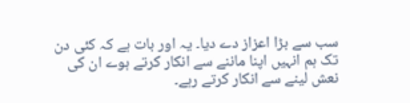سب سے بڑا اعزاز دے دیا۔ یہ اور بات ہے کہ کئی دن تک ہم انہیں اپنا ماننے سے انکار کرتے ہوے ان کی نعش لینے سے انکار کرتے رہے۔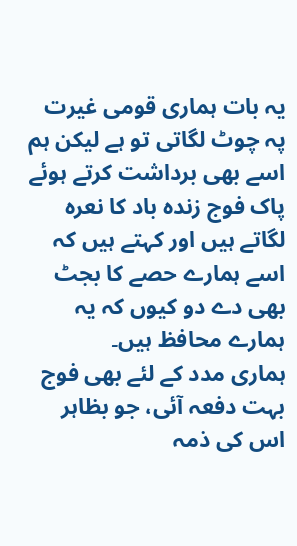یہ بات ہماری قومی غیرت پہ چوٹ لگاتی تو ہے لیکن ہم اسے بھی برداشت کرتے ہوئے پاک فوج زندہ باد کا نعرہ لگاتے ہیں اور کہتے ہیں کہ اسے ہمارے حصے کا بجٹ بھی دے دو کیوں کہ یہ ہمارے محافظ ہیں۔
ہماری مدد کے لئے بھی فوج بہت دفعہ آئی، جو بظاہر اس کی ذمہ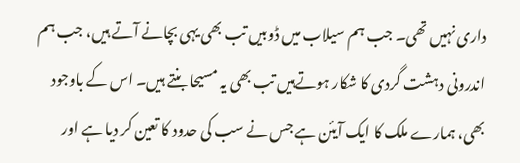داری نہیں تھی۔ جب ہم سیلاب میں ڈوبیں تب بھی یہی بچانے آتے ہیں، جب ہم اندرونی دہشت گردی کا شکار ہوتےہیں تب بھی یہ مسیحا بنتے ہیں۔ اس کے باوجود بھی، ہمارے ملک کا ایک آیئن ہے جس نے سب کی حدود کا تعین کر دیا ہے اور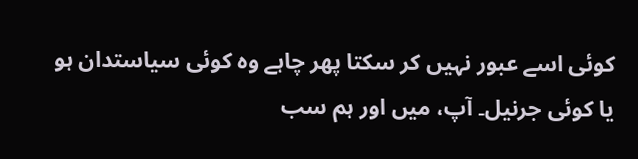کوئی اسے عبور نہیں کر سکتا پھر چاہے وہ کوئی سیاستدان ہو یا کوئی جرنیل۔ آپ، میں اور ہم سب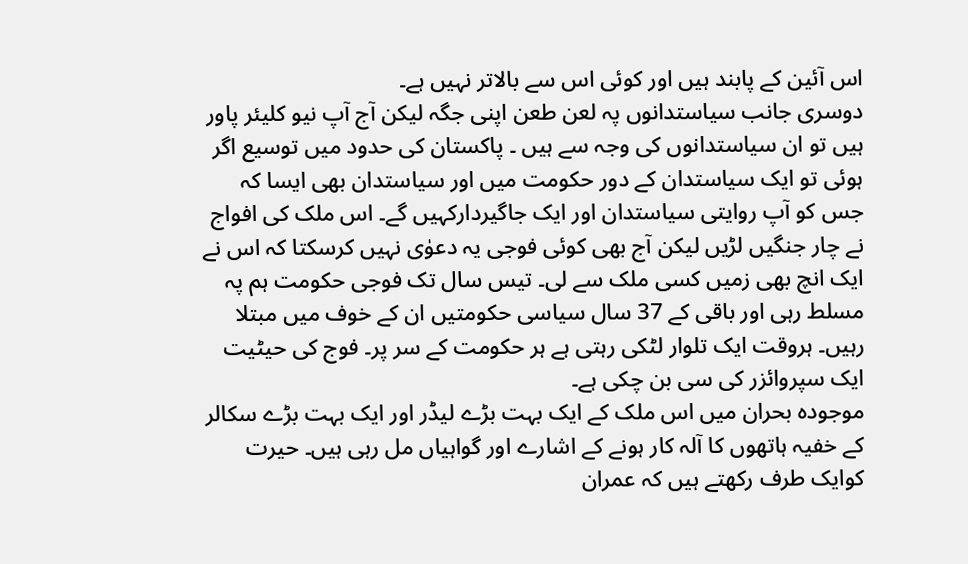اس آئین کے پابند ہیں اور کوئی اس سے بالاتر نہیں ہے۔
دوسری جانب سیاستدانوں پہ لعن طعن اپنی جگہ لیکن آج آپ نیو کلیئر پاور ہیں تو ان سیاستدانوں کی وجہ سے ہیں ۔ پاکستان کی حدود میں توسیع اگر ہوئی تو ایک سیاستدان کے دور حکومت میں اور سیاستدان بھی ایسا کہ جس کو آپ روایتی سیاستدان اور ایک جاگیردارکہیں گے۔ اس ملک کی افواج نے چار جنگیں لڑیں لیکن آج بھی کوئی فوجی یہ دعوٰی نہیں کرسکتا کہ اس نے ایک انچ بھی زمیں کسی ملک سے لی۔ تیس سال تک فوجی حکومت ہم پہ مسلط رہی اور باقی کے 37 سال سیاسی حکومتیں ان کے خوف میں مبتلا رہیں۔ ہروقت ایک تلوار لٹکی رہتی ہے ہر حکومت کے سر پر۔ فوج کی حیٹیت ایک سپروائزر کی سی بن چکی ہے۔
موجودہ بحران میں اس ملک کے ایک بہت بڑے لیڈر اور ایک بہت بڑے سکالر کے خفیہ ہاتھوں کا آلہ کار ہونے کے اشارے اور گواہیاں مل رہی ہیں۔ حیرت کوایک طرف رکھتے ہیں کہ عمران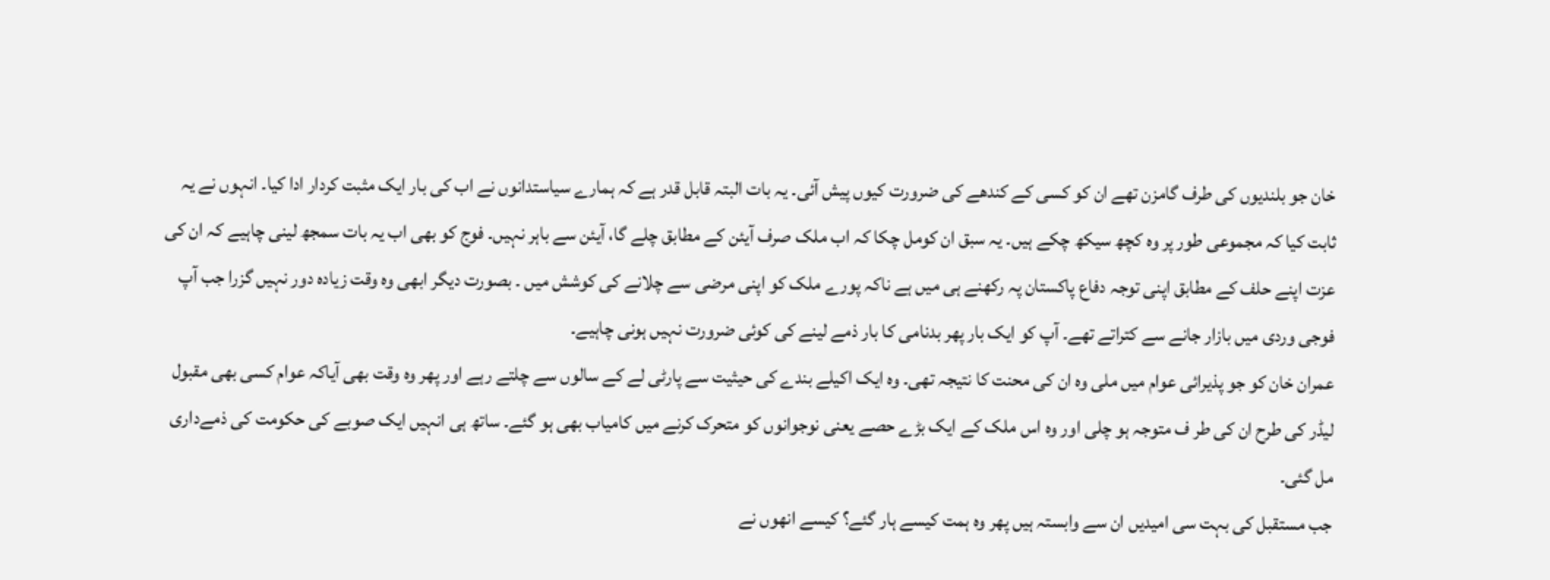خان جو بلندیوں کی طرف گامزن تھے ان کو کسی کے کندھے کی ضرورت کیوں پیش آئی۔ یہ بات البتہ قابل قدر ہے کہ ہمارے سیاستدانوں نے اب کی بار ایک مثبت کردار ادا کیا۔ انہوں نے یہ ثابت کیا کہ مجموعی طور پر وہ کچھ سیکھ چکے ہیں۔ یہ سبق ان کومل چکا کہ اب ملک صرف آیئن کے مطابق چلے گا، آیئن سے باہر نہیں۔ فوج کو بھی اب یہ بات سمجھ لینی چاہیے کہ ان کی عزت اپنے حلف کے مطابق اپنی توجہ دفاع پاکستان پہ رکھنے ہی میں ہے ناکہ پورے ملک کو اپنی مرضی سے چلانے کی کوشش میں ۔ بصورت دیگر ابھی وہ وقت زیادہ دور نہیں گزرا جب آپ فوجی وردی میں بازار جانے سے کتراتے تھے۔ آپ کو ایک بار پھر بدنامی کا بار ذمے لینے کی کوئی ضرورت نہیں ہونی چاہیے۔
عمران خان کو جو پذیرائی عوام میں ملی وہ ان کی محنت کا نتیجہ تھی۔ وہ ایک اکیلے بندے کی حیثیت سے پارٹی لے کے سالوں سے چلتے رہے اور پھر وہ وقت بھی آیاکہ عوام کسی بھی مقبول لیڈر کی طرح ان کی طر ف متوجہ ہو چلی اور وہ اس ملک کے ایک بڑے حصے یعنی نوجوانوں کو متحرک کرنے میں کامیاب بھی ہو گئے۔ ساتھ ہی انہیں ایک صوبے کی حکومت کی ذمےداری مل گئی۔
جب مستقبل کی بہت سی امیدیں ان سے وابستہ ہیں پھر وہ ہمت کیسے ہار گئے؟ کیسے انھوں نے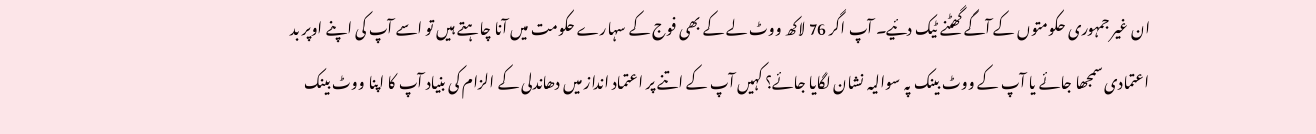ان غیر جمہوری حکومتوں کے آگے گھٹنے ٹیک دئیے۔ آپ اگر 76 لاکھ ووٹ لے کے بھی فوج کے سہارے حکومت میں آنا چاہتے ہیں تو اسے آپ کی اپنے اوپر بد اعتمادی سمجھا جائے یا آپ کے ووٹ بینک پہ سوالیہ نشان لگایا جائے؟ کہیں آپ کے اتنے پر اعتماد انداز میں دھاندلی کے الزام کی بنیاد آپ کا اپنا ووٹ بینک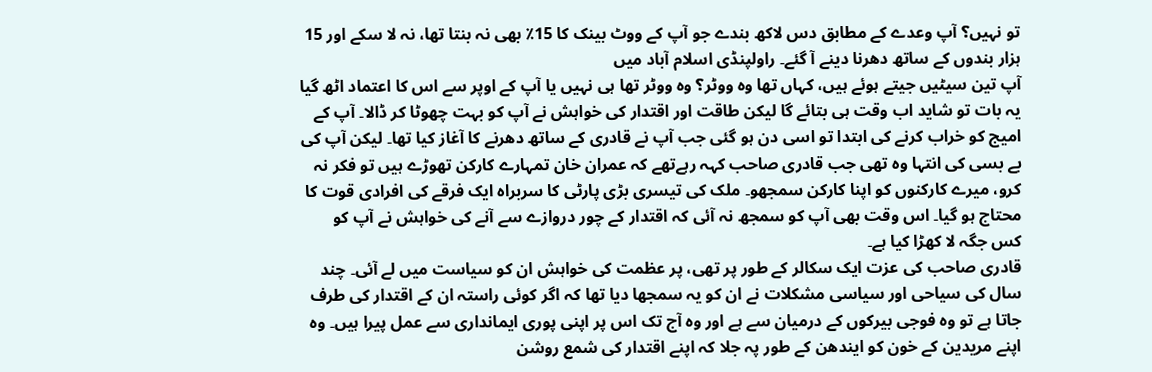تو نہیں؟ آپ وعدے کے مطابق دس لاکھ بندے جو آپ کے ووٹ بینک کا 15٪ بھی نہ بنتا تھا، نہ لا سکے اور 15 ہزار بندوں کے ساتھ دھرنا دینے آ گئے۔ راولپنڈی اسلام آباد میں
آپ تین سیٹیں جیتے ہوئے ہیں، کہاں تھا وہ ووٹر؟ وہ ووٹر تھا ہی نہیں یا آپ کے اوپر سے اس کا اعتماد اٹھ گیا یہ بات تو شاید اب وقت ہی بتائے گا لیکن طاقت اور اقتدار کی خواہش نے آپ کو بہت چھوٹا کر ڈالا۔ آپ کے امیج کو خراب کرنے کی ابتدا تو اسی دن ہو گئی جب آپ نے قادری کے ساتھ دھرنے کا آغاز کیا تھا۔ لیکن آپ کی بے بسی کی انتہا وہ تھی جب قادری صاحب کہہ رہےتھے کہ عمران خان تمہارے کارکن تھوڑے ہیں تو فکر نہ کرو، میرے کارکنوں کو اپنا کارکن سمجھو۔ ملک کی تیسری بڑی پارٹی کا سربراہ ایک فرقے کی افرادی قوت کا محتاج ہو گیا۔ اس وقت بھی آپ کو سمجھ نہ آئی کہ اقتدار کے چور دروازے سے آنے کی خواہش نے آپ کو کس جگہ لا کھڑا کیا ہے۔
قادری صاحب کی عزت ایک سکالر کے طور پر تھی، پر عظمت کی خواہش ان کو سیاست میں لے آئی۔ چند سال کی سیاحی اور سیاسی مشکلات نے ان کو یہ سمجھا دیا تھا کہ اگر کوئی راستہ ان کے اقتدار کی طرف جاتا ہے تو وہ فوجی بیرکوں کے درمیان سے ہے اور وہ آج تک اس پر اپنی پوری ایمانداری سے عمل پیرا ہیں۔ وہ اپنے مریدین کے خون کو ایندھن کے طور پہ جلا کہ اپنے اقتدار کی شمع روشن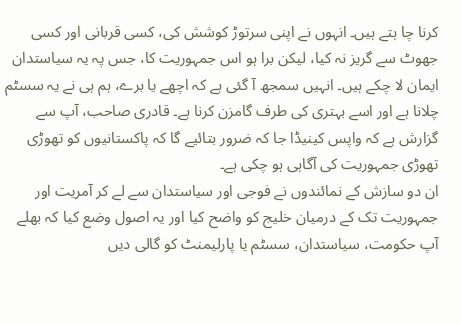کرنا چا ہتے ہیں۔ انہوں نے اپنی سرتوڑ کوشش کی، کسی قربانی اور کسی جھوٹ سے گریز نہ کیا، لیکن برا ہو اس جمہوریت کا، جس پہ یہ سیاستدان ایمان لا چکے ہیں۔ انہیں سمجھ آ گئی ہے کہ اچھے یا برے، ہم ہی نے یہ سسٹم چلانا ہے اور اسے بہتری کی طرف گامزن کرنا ہے۔ قادری صاحب، آپ سے گزارش ہے کہ واپس کینیڈا جا کہ ضرور بتائیے گا کہ پاکستانیوں کو تھوڑی تھوڑی جمہوریت کی آگاہی ہو چکی ہے۔
ان دو سازش کے نمائندوں نے فوجی اور سیاستدان سے لے کر آمریت اور جمہوریت تک کے درمیان خلیج کو واضح کیا اور یہ اصول وضع کیا کہ بھلے آپ حکومت، سیاستدان، سسٹم یا پارلیمنٹ کو گالی دیں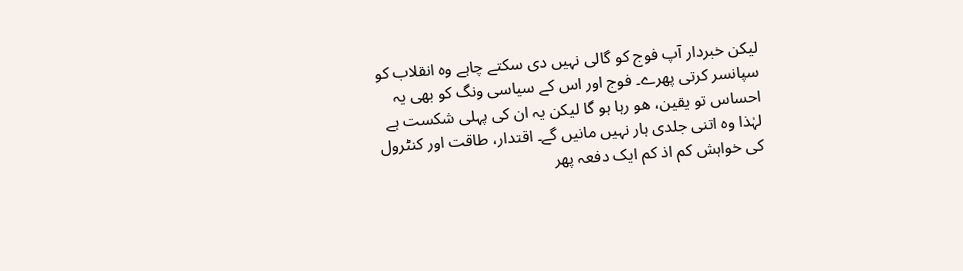لیکن خبردار آپ فوج کو گالی نہیں دی سکتے چاہے وہ انقلاب کو سپانسر کرتی پھرے۔ فوج اور اس کے سیاسی ونگ کو بھی یہ احساس تو یقین، ھو رہا ہو گا لیکن یہ ان کی پہلی شکست ہے لہٰذا وہ اتنی جلدی ہار نہیں مانیں گے۔ اقتدار، طاقت اور کنٹرول کی خواہش کم اذ کم ایک دفعہ پھر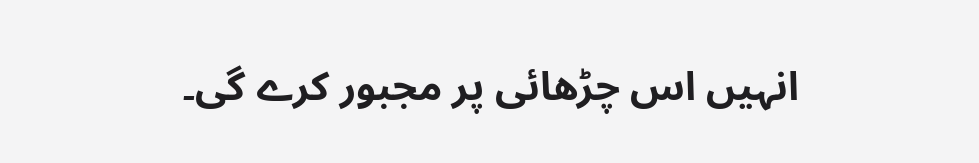انہیں اس چڑھائی پر مجبور کرے گی۔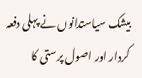بیشک سیاستدانوں نے پہلی دفعہ کردار اور اصول پرستی کا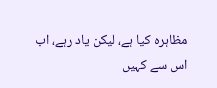مظاہرہ کیا ہے، لیکن یاد رہے، اب اس سے کہیں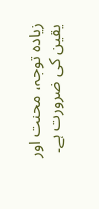زیادہ توجہ، محنت اور یقین کی ضرورت ہے۔